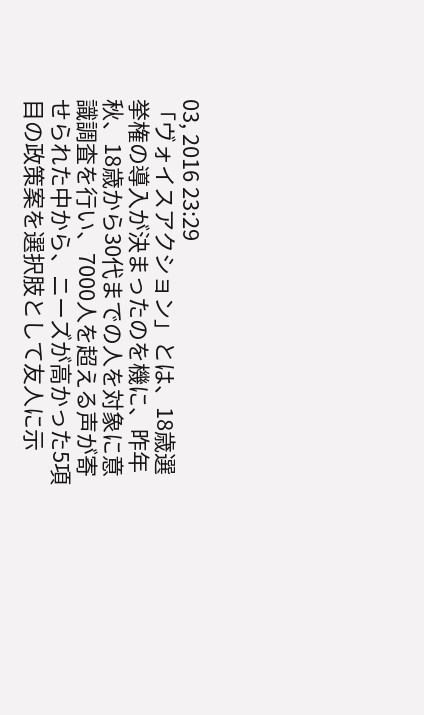03, 2016 23:29
「ヴォイスアクション」とは、18歳選挙権の導入が決まったのを機に、昨年秋、18歳から30代までの人を対象に意識調査を行い、7000人を超える声が寄せられた中から、ニーズが高かった5項目の政策案を選択肢として友人に示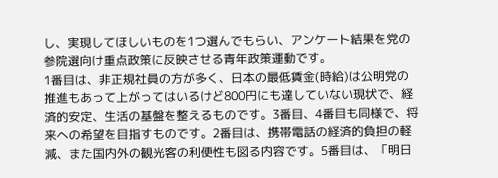し、実現してほしいものを1つ選んでもらい、アンケート結果を党の参院選向け重点政策に反映させる青年政策運動です。
1番目は、非正規社員の方が多く、日本の最低賃金(時給)は公明党の推進もあって上がってはいるけど800円にも達していない現状で、経済的安定、生活の基盤を整えるものです。3番目、4番目も同様で、将来への希望を目指すものです。2番目は、携帯電話の経済的負担の軽減、また国内外の観光客の利便性も図る内容です。5番目は、「明日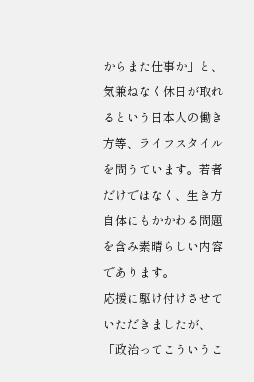からまた仕事か」と、気兼ねなく休日が取れるという日本人の働き方等、ライフスタイルを問うています。若者だけではなく、生き方自体にもかかわる問題を含み素晴らしい内容であります。
応援に駆け付けさせていただきましたが、「政治ってこういうこ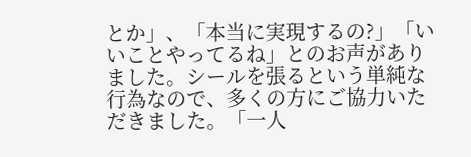とか」、「本当に実現するの?」「いいことやってるね」とのお声がありました。シールを張るという単純な行為なので、多くの方にご協力いただきました。「一人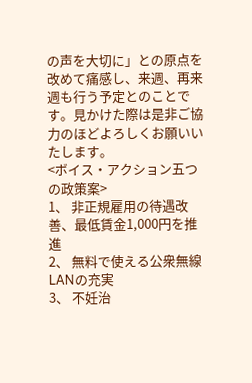の声を大切に」との原点を改めて痛感し、来週、再来週も行う予定とのことです。見かけた際は是非ご協力のほどよろしくお願いいたします。
<ボイス・アクション五つの政策案>
1、 非正規雇用の待遇改善、最低賃金1,000円を推進
2、 無料で使える公衆無線LANの充実
3、 不妊治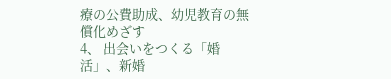療の公費助成、幼児教育の無償化めざす
4、 出会いをつくる「婚活」、新婚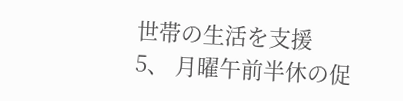世帯の生活を支援
5、 月曜午前半休の促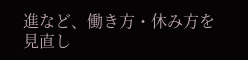進など、働き方・休み方を見直し